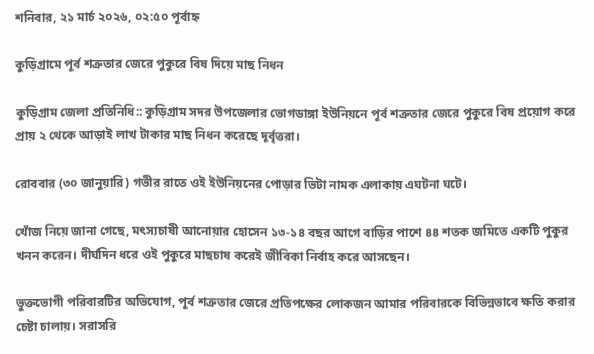শনিবার, ২১ মার্চ ২০২৬, ০২:৫০ পূর্বাহ্ন

কুড়িগ্রামে পূর্ব শত্রুতার জেরে পুকুরে বিষ দিয়ে মাছ নিধন

কুড়িগ্রাম জেলা প্রতিনিধি:: কুড়িগ্রাম সদর উপজেলার ভোগডাঙ্গা ইউনিয়নে পূর্ব শত্রুতার জেরে পুকুরে বিষ প্রয়োগ করে প্রায় ২ থেকে আড়াই লাখ টাকার মাছ নিধন করেছে দূর্বৃত্তরা।

রোববার (৩০ জানুয়ারি) গভীর রাতে ওই ইউনিয়নের পোড়ার ভিটা নামক এলাকায় এঘটনা ঘটে।

খোঁজ নিয়ে জানা গেছে, মৎস্যচাষী আনোয়ার হোসেন ১৩-১৪ বছর আগে বাড়ির পাশে ৪৪ শতক জমিতে একটি পুকুর খনন করেন। দীর্ঘদিন ধরে ওই পুকুরে মাছচাষ করেই জীবিকা নির্বাহ করে আসছেন।

ভুক্তভোগী পরিবারটির অভিযোগ, পূর্ব শত্রুতার জেরে প্রতিপক্ষের লোকজন আমার পরিবারকে বিভিন্নভাবে ক্ষতি করার চেষ্টা চালায়। সরাসরি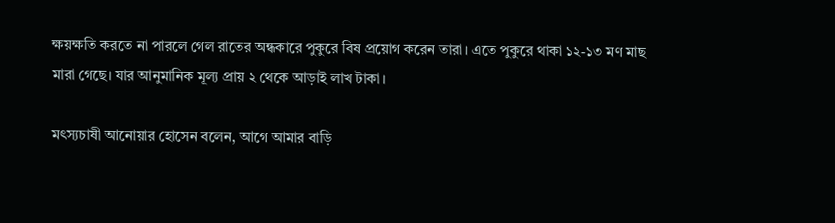ক্ষয়ক্ষতি করতে না পারলে গেল রাতের অন্ধকারে পুকুরে বিষ প্রয়োগ করেন তারা। এতে পুকুরে থাকা ১২-১৩ মণ মাছ মারা গেছে। যার আনুমানিক মূল্য প্রায় ২ থেকে আড়াই লাখ টাকা।

মৎস্যচাষী আনোয়ার হোসেন বলেন, আগে আমার বাড়ি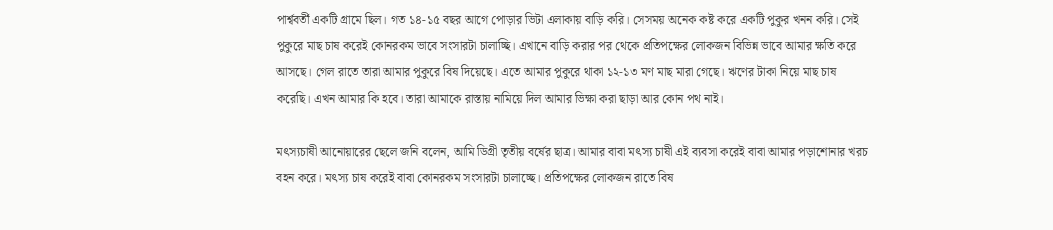পার্শ্ববর্তী একটি গ্রামে ছিল। গত ১৪-১৫ বছর আগে পোড়ার ভিটা এলাকায় বাড়ি করি। সেসময় অনেক কষ্ট করে একটি পুকুর খনন করি। সেই পুকুরে মাছ চাষ করেই কোনরকম ভাবে সংসারটা চালাচ্ছি। এখানে বাড়ি করার পর থেকে প্রতিপক্ষের লোকজন বিভিন্ন ভাবে আমার ক্ষতি করে আসছে। গেল রাতে তারা আমার পুকুরে বিষ দিয়েছে। এতে আমার পুকুরে থাকা ১২-১৩ মণ মাছ মারা গেছে। ঋণের টাকা নিয়ে মাছ চাষ করেছি। এখন আমার কি হবে। তারা আমাকে রাস্তায় নামিয়ে দিল আমার ভিক্ষা করা ছাড়া আর কোন পথ নাই।

মৎস্যচাষী আনোয়ারের ছেলে জনি বলেন, আমি ডিগ্রী তৃতীয় বর্ষের ছাত্র। আমার বাবা মৎস্য চাষী এই ব্যবসা করেই বাবা আমার পড়াশোনার খরচ বহন করে। মৎস্য চাষ করেই বাবা কোনরকম সংসারটা চালাচ্ছে। প্রতিপক্ষের লোকজন রাতে বিষ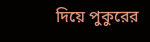দিয়ে পুকুরের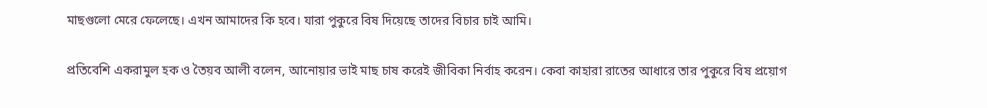মাছগুলো মেরে ফেলেছে। এখন আমাদের কি হবে। যারা পুকুরে বিষ দিয়েছে তাদের বিচার চাই আমি।

প্রতিবেশি একরামুল হক ও তৈয়ব আলী বলেন, আনোয়ার ভাই মাছ চাষ করেই জীবিকা নির্বাহ করেন। কেবা কাহারা রাতের আধারে তার পুকুরে বিষ প্রয়োগ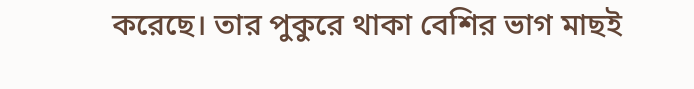করেছে। তার পুকুরে থাকা বেশির ভাগ মাছই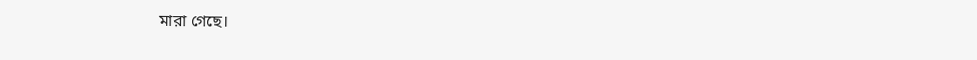মারা গেছে।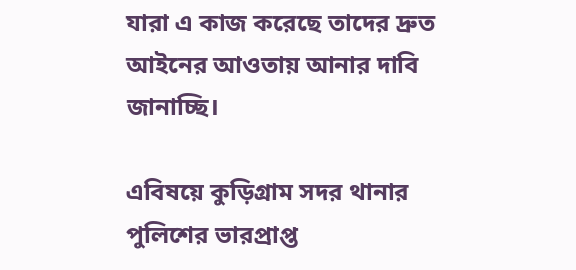যারা এ কাজ করেছে তাদের দ্রুত আইনের আওতায় আনার দাবি জানাচ্ছি।

এবিষয়ে কুড়িগ্রাম সদর থানার পুলিশের ভারপ্রাপ্ত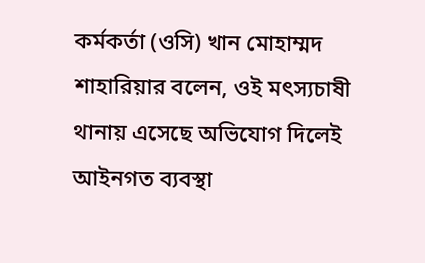কর্মকর্তা (ওসি) খান মোহাম্মদ শাহারিয়ার বলেন, ওই মৎস্যচাষী থানায় এসেছে অভিযোগ দিলেই আইনগত ব্যবস্থা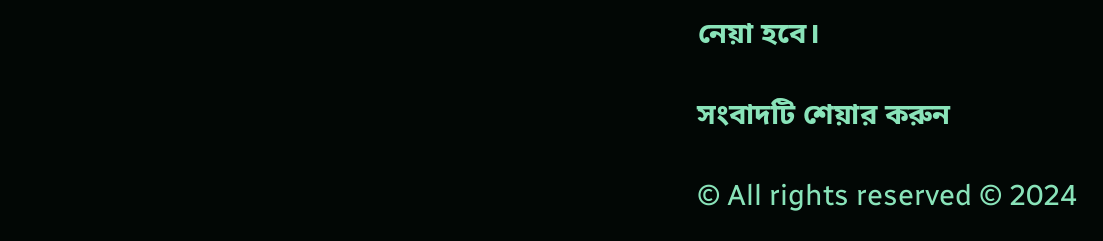নেয়া হবে।

সংবাদটি শেয়ার করুন

© All rights reserved © 2024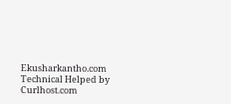Ekusharkantho.com
Technical Helped by Curlhost.com